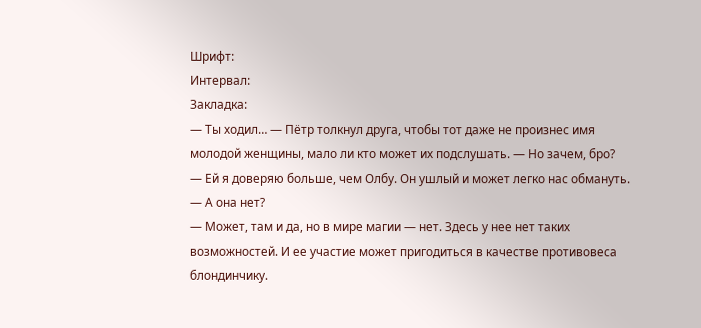Шрифт:
Интервал:
Закладка:
— Ты ходил… — Пётр толкнул друга, чтобы тот даже не произнес имя молодой женщины, мало ли кто может их подслушать. — Но зачем, бро?
— Ей я доверяю больше, чем Олбу. Он ушлый и может легко нас обмануть.
— А она нет?
— Может, там и да, но в мире магии — нет. Здесь у нее нет таких возможностей. И ее участие может пригодиться в качестве противовеса блондинчику.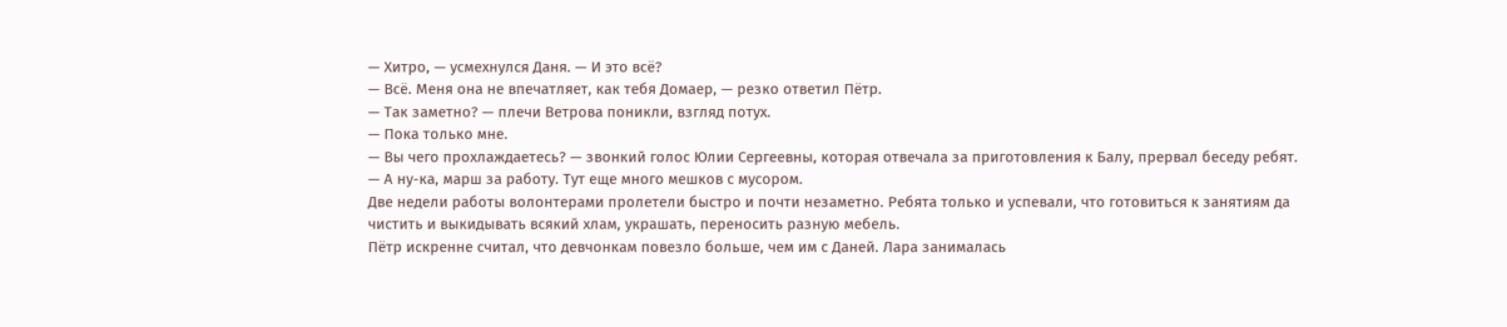— Хитро, — усмехнулся Даня. — И это всё?
— Всё. Меня она не впечатляет, как тебя Домаер, — резко ответил Пётр.
— Так заметно? — плечи Ветрова поникли, взгляд потух.
— Пока только мне.
— Вы чего прохлаждаетесь? — звонкий голос Юлии Сергеевны, которая отвечала за приготовления к Балу, прервал беседу ребят. — А ну-ка, марш за работу. Тут еще много мешков с мусором.
Две недели работы волонтерами пролетели быстро и почти незаметно. Ребята только и успевали, что готовиться к занятиям да чистить и выкидывать всякий хлам, украшать, переносить разную мебель.
Пётр искренне считал, что девчонкам повезло больше, чем им с Даней. Лара занималась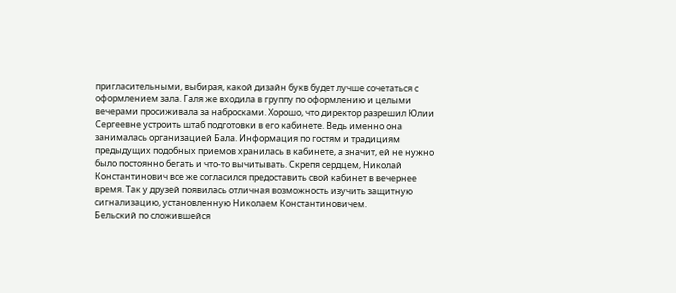пригласительными, выбирая, какой дизайн букв будет лучше сочетаться с оформлением зала. Галя же входила в группу по оформлению и целыми вечерами просиживала за набросками. Хорошо, что директор разрешил Юлии Сергеевне устроить штаб подготовки в его кабинете. Ведь именно она занималась организацией Бала. Информация по гостям и традициям предыдущих подобных приемов хранилась в кабинете, а значит, ей не нужно было постоянно бегать и что-то вычитывать. Скрепя сердцем, Николай Константинович все же согласился предоставить свой кабинет в вечернее время. Так у друзей появилась отличная возможность изучить защитную сигнализацию, установленную Николаем Константиновичем.
Бельский по сложившейся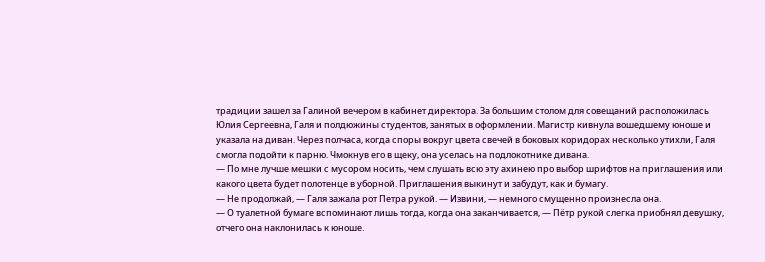традиции зашел за Галиной вечером в кабинет директора. За большим столом для совещаний расположилась Юлия Сергеевна, Галя и полдюжины студентов, занятых в оформлении. Магистр кивнула вошедшему юноше и указала на диван. Через полчаса, когда споры вокруг цвета свечей в боковых коридорах несколько утихли, Галя смогла подойти к парню. Чмокнув его в щеку, она уселась на подлокотнике дивана.
— По мне лучше мешки с мусором носить, чем слушать всю эту ахинею про выбор шрифтов на приглашения или какого цвета будет полотенце в уборной. Приглашения выкинут и забудут, как и бумагу.
— Не продолжай, — Галя зажала рот Петра рукой. — Извини, — немного смущенно произнесла она.
— О туалетной бумаге вспоминают лишь тогда, когда она заканчивается, — Пётр рукой слегка приобнял девушку, отчего она наклонилась к юноше.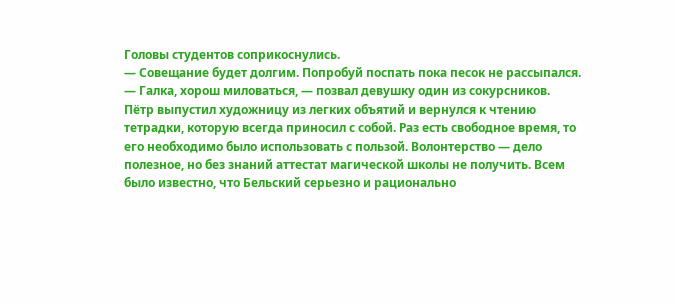Головы студентов соприкоснулись.
— Совещание будет долгим. Попробуй поспать пока песок не рассыпался.
— Галка, хорош миловаться, — позвал девушку один из сокурсников.
Пётр выпустил художницу из легких объятий и вернулся к чтению тетрадки, которую всегда приносил с собой. Раз есть свободное время, то его необходимо было использовать с пользой. Волонтерство — дело полезное, но без знаний аттестат магической школы не получить. Всем было известно, что Бельский серьезно и рационально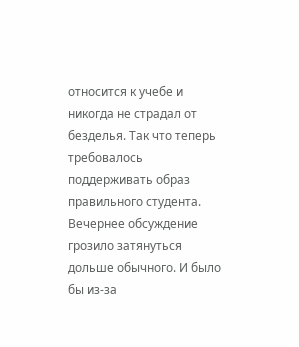относится к учебе и никогда не страдал от безделья. Так что теперь требовалось поддерживать образ правильного студента.
Вечернее обсуждение грозило затянуться дольше обычного. И было бы из-за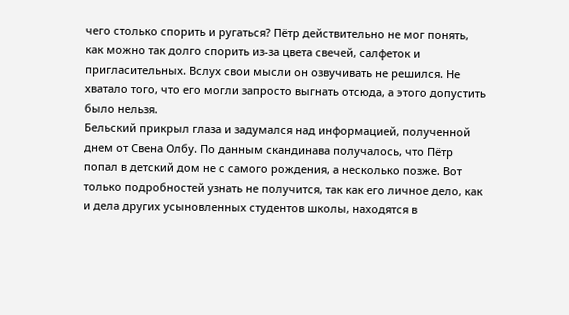чего столько спорить и ругаться? Пётр действительно не мог понять, как можно так долго спорить из-за цвета свечей, салфеток и пригласительных. Вслух свои мысли он озвучивать не решился. Не хватало того, что его могли запросто выгнать отсюда, а этого допустить было нельзя.
Бельский прикрыл глаза и задумался над информацией, полученной днем от Свена Олбу. По данным скандинава получалось, что Пётр попал в детский дом не с самого рождения, а несколько позже. Вот только подробностей узнать не получится, так как его личное дело, как и дела других усыновленных студентов школы, находятся в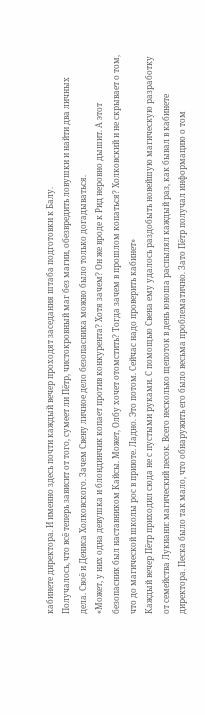кабинете директора. И именно здесь почти каждый вечер проходят заседания штаба подготовки к Балу.
Получалось, что всё теперь зависит от того, сумеет ли Пётр, чистокровный маг без магии, обезвредить ловушки и найти два личных дела. Своё и Дениса Холковского. Зачем Свену личное дело безопасника можно было только догадываться.
«Может, у них одна девушка и блондинчик копает против конкурента? Хотя зачем? Он же вроде к Рид неровно дышит. А этот безопасник был наставником Кайсы. Может, Олбу хочет отомстить? Тогда зачем в прошлом копаться? Холковский и не скрывает о том, что до магической школы рос в приюте. Ладно. Это потом. Сейчас надо проверить кабинет»
Каждый вечер Пётр приходил сюда не с пустыми руками. С помощью Свена ему удалось раздобыть новейшую магическую разработку от семейства Лукиани: магический песок. Всего несколько щепоток в день юноша распылял каждый раз, как бывал в кабинете директора. Песка было так мало, что обнаружить его было весьма проблематично. Зато Пётр получал информацию о том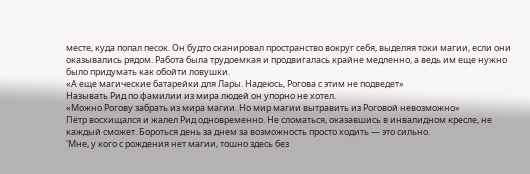месте, куда попал песок. Он будто сканировал пространство вокруг себя, выделяя токи магии, если они оказывались рядом. Работа была трудоемкая и продвигалась крайне медленно, а ведь им еще нужно было придумать как обойти ловушки.
«А еще магические батарейки для Лары. Надеюсь, Рогова с этим не подведет»
Называть Рид по фамилии из мира людей он упорно не хотел.
«Можно Рогову забрать из мира магии. Но мир магии вытравить из Роговой невозможно»
Пётр восхищался и жалел Рид одновременно. Не сломаться, оказавшись в инвалидном кресле, не каждый сможет. Бороться день за днем за возможность просто ходить — это сильно.
'Мне, у кого с рождения нет магии, тошно здесь без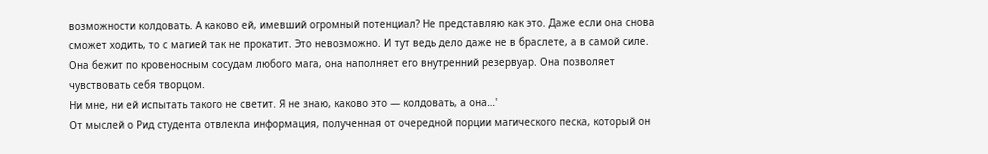возможности колдовать. А каково ей, имевший огромный потенциал? Не представляю как это. Даже если она снова сможет ходить, то с магией так не прокатит. Это невозможно. И тут ведь дело даже не в браслете, а в самой силе. Она бежит по кровеносным сосудам любого мага, она наполняет его внутренний резервуар. Она позволяет чувствовать себя творцом.
Ни мне, ни ей испытать такого не светит. Я не знаю, каково это — колдовать, а она…'
От мыслей о Рид студента отвлекла информация, полученная от очередной порции магического песка, который он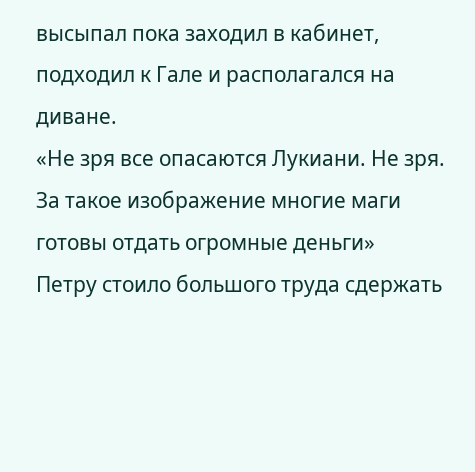высыпал пока заходил в кабинет, подходил к Гале и располагался на диване.
«Не зря все опасаются Лукиани. Не зря. За такое изображение многие маги готовы отдать огромные деньги»
Петру стоило большого труда сдержать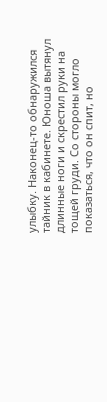улыбку. Наконец-то обнаружился тайник в кабинете. Юноша вытянул длинные ноги и скрестил руки на тощей груди. Со стороны могло показаться, что он спит, но